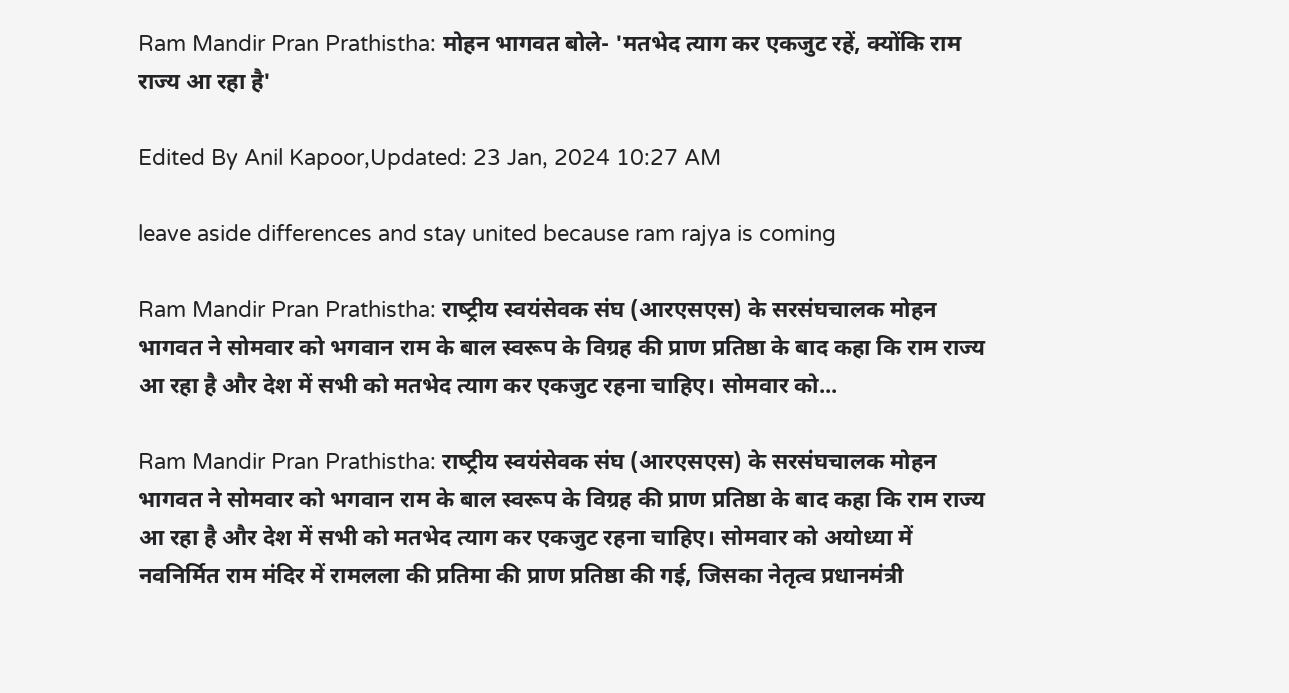Ram Mandir Pran Prathistha: मोहन भागवत बोले- 'मतभेद त्याग कर एकजुट रहें, क्योंकि राम राज्य आ रहा है'

Edited By Anil Kapoor,Updated: 23 Jan, 2024 10:27 AM

leave aside differences and stay united because ram rajya is coming

Ram Mandir Pran Prathistha: राष्‍ट्रीय स्‍वयंसेवक संघ (आरएसएस) के सरसंघचालक मोहन भागवत ने सोमवार को भगवान राम के बाल स्वरूप के विग्रह की प्राण प्रतिष्ठा के बाद कहा कि राम राज्य आ रहा है और देश में सभी को मतभेद त्याग कर एकजुट रहना चाहिए। सोमवार को...

Ram Mandir Pran Prathistha: राष्‍ट्रीय स्‍वयंसेवक संघ (आरएसएस) के सरसंघचालक मोहन भागवत ने सोमवार को भगवान राम के बाल स्वरूप के विग्रह की प्राण प्रतिष्ठा के बाद कहा कि राम राज्य आ रहा है और देश में सभी को मतभेद त्याग कर एकजुट रहना चाहिए। सोमवार को अयोध्या में नवनिर्मित राम मंदिर में रामलला की प्रतिमा की प्राण प्रतिष्ठा की गई, जिसका नेतृत्व प्रधानमंत्री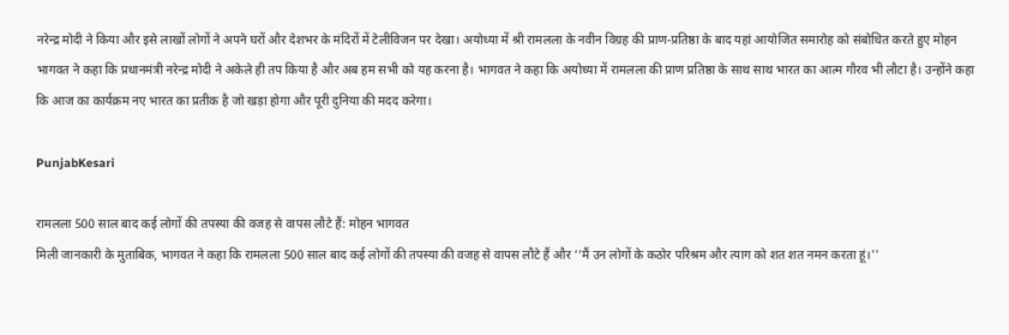नरेन्द्र मोदी ने किया और इसे लाखों लोगों ने अपने घरों और देशभर के मंदिरों में टेलीविजन पर देखा। अयोध्या में श्री रामलला के नवीन विग्रह की प्राण-प्रतिष्ठा के बाद यहां आयोजित समारोह को संबोधित करते हुए मोहन भागवत ने कहा कि प्रधानमंत्री नरेन्द्र मोदी ने अकेले ही तप किया है और अब हम सभी को यह करना है। भागवत ने कहा कि अयोध्या में रामलला की प्राण प्रतिष्ठा के साथ साथ भारत का आत्म गौरव भी लौटा है। उन्होंने कहा कि आज का कार्यक्रम नए भारत का प्रतीक है जो खड़ा होगा और पूरी दुनिया की मदद करेगा।

PunjabKesari

रामलला 500 साल बाद कई लोगों की तपस्या की वजह से वापस लौटे हैं: मोहन भागवत
मिली जानकारी के मुताबिक, भागवत ने कहा कि रामलला 500 साल बाद कई लोगों की तपस्या की वजह से वापस लौटे हैं और ‘‘मैं उन लोगों के कठोर परिश्रम और त्याग को शत शत नमन करता हूं।''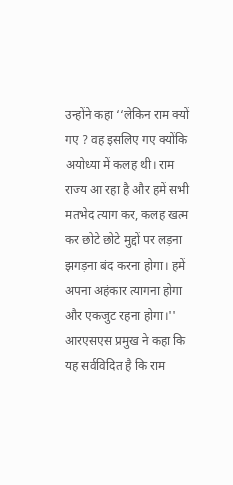उन्होंने कहा ‘‘लेकिन राम क्यों गए ? वह इसलिए गए क्योंकि अयोध्या में कलह थी। राम राज्य आ रहा है और हमें सभी मतभेद त्याग कर, कलह खत्म कर छोटे छोटे मुद्दों पर लड़ना झगड़ना बंद करना होगा। हमें अपना अहंकार त्यागना होगा और एकजुट रहना होगा।'' आरएसएस प्रमुख ने कहा कि यह सर्वविदित है कि राम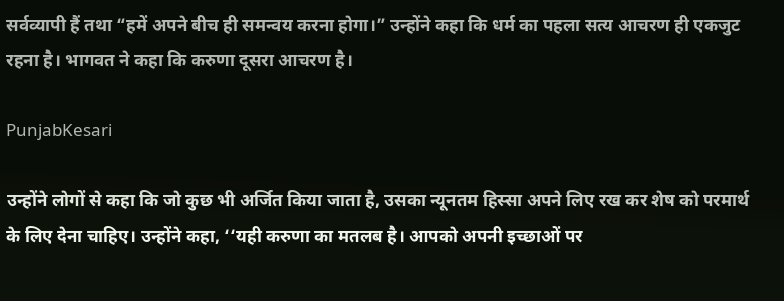सर्वव्यापी हैं तथा “हमें अपने बीच ही समन्वय करना होगा।” उन्होंने कहा कि धर्म का पहला सत्य आचरण ही एकजुट रहना है। भागवत ने कहा कि करुणा दूसरा आचरण है।

PunjabKesari

उन्होंने लोगों से कहा कि जो कुछ भी अर्जित किया जाता है, उसका न्यूनतम हिस्सा अपने लिए रख कर शेष को परमार्थ के लिए देना चाहिए। उन्होंने कहा, ‘‘यही करुणा का मतलब है। आपको अपनी इच्छाओं पर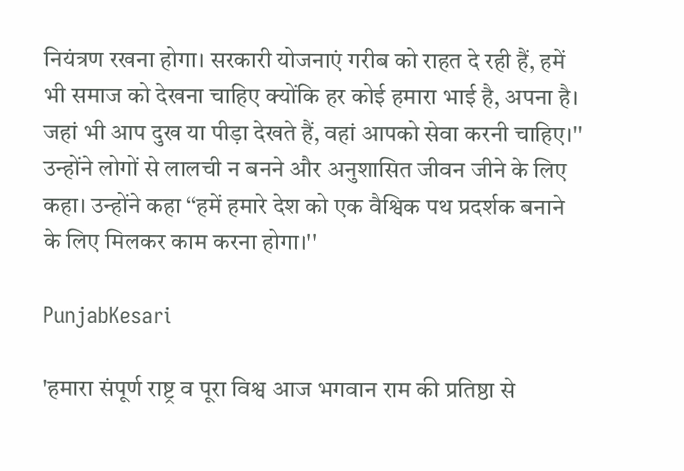नियंत्रण रखना होगा। सरकारी योजनाएं गरीब को राहत दे रही हैं, हमें भी समाज को देखना चाहिए क्योंकि हर कोई हमारा भाई है, अपना है। जहां भी आप दुख या पीड़ा देखते हैं, वहां आपको सेवा करनी चाहिए।'' उन्होंने लोगों से लालची न बनने और अनुशासित जीवन जीने के लिए कहा। उन्होंने कहा ‘‘हमें हमारे देश को एक वैश्विक पथ प्रदर्शक बनाने के लिए मिलकर काम करना होगा।''

PunjabKesari

'हमारा संपूर्ण राष्ट्र व पूरा विश्व आज भगवान राम की प्रतिष्ठा से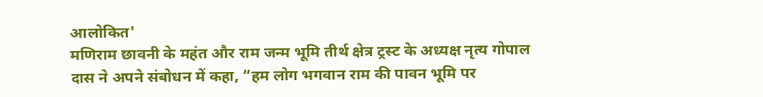आलोकित'
मणिराम छावनी के महंत और राम जन्‍म भूमि तीर्थ क्षेत्र ट्रस्ट के अध्यक्ष नृत्य गोपाल दास ने अपने संबोधन में कहा, “हम लोग भगवान राम की पावन भूमि पर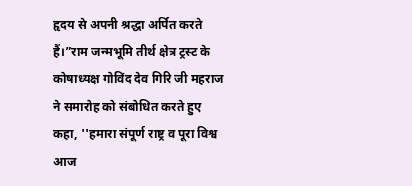हृदय से अपनी श्रद्धा अर्पित करते हैं।”राम जन्मभूमि तीर्थ क्षेत्र ट्रस्ट के कोषाध्यक्ष गोविंद देव गिरि जी महराज ने समारोह को संबोधित करते हुए कहा, ''हमारा संपूर्ण राष्ट्र व पूरा विश्व आज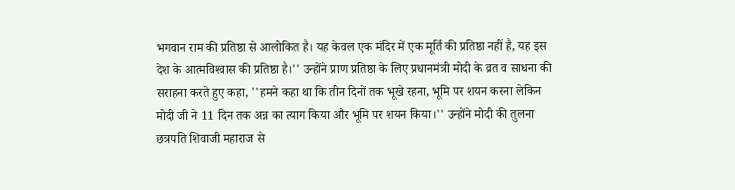भगवान राम की प्रतिष्ठा से आलोकित है। यह केवल एक मंदिर में एक मूर्ति की प्रतिष्ठा नहीं है, यह इस देश के आत्‍मविश्‍वास की प्रतिष्ठा है।'' उन्‍होंने प्राण प्रतिष्ठा के लिए प्रधानमंत्री मोदी के व्रत व साधना की सराहना करते हुए कहा, ''हमने कहा था कि तीन दिनों तक भूखे रहना, भूमि पर शयन करना लेकिन मोदी जी ने 11 दिन तक अन्न का त्याग किया और भूमि पर शयन किया।'' उन्होंने मोदी की तुलना छत्रपति शिवाजी महाराज से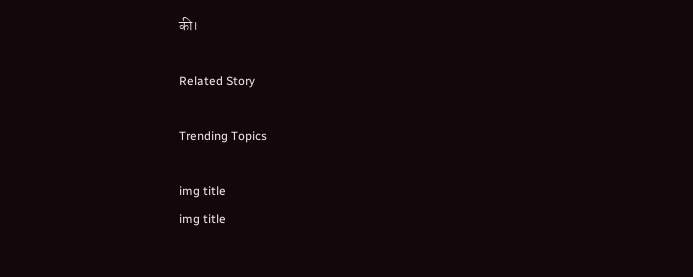की।

Related Story

Trending Topics

img title
img title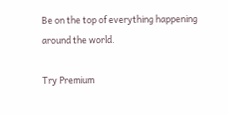Be on the top of everything happening around the world.

Try Premium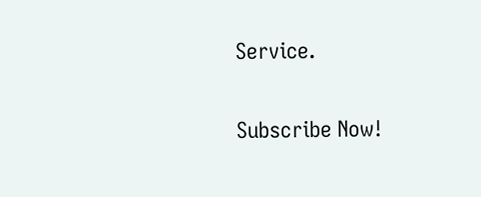Service.

Subscribe Now!